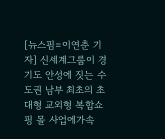[뉴스핌=이연춘 기자] 신세계그룹이 경기도 안성에 짓는 수도권 남부 최초의 초대형 교외형 복합쇼핑 몰 사업에가속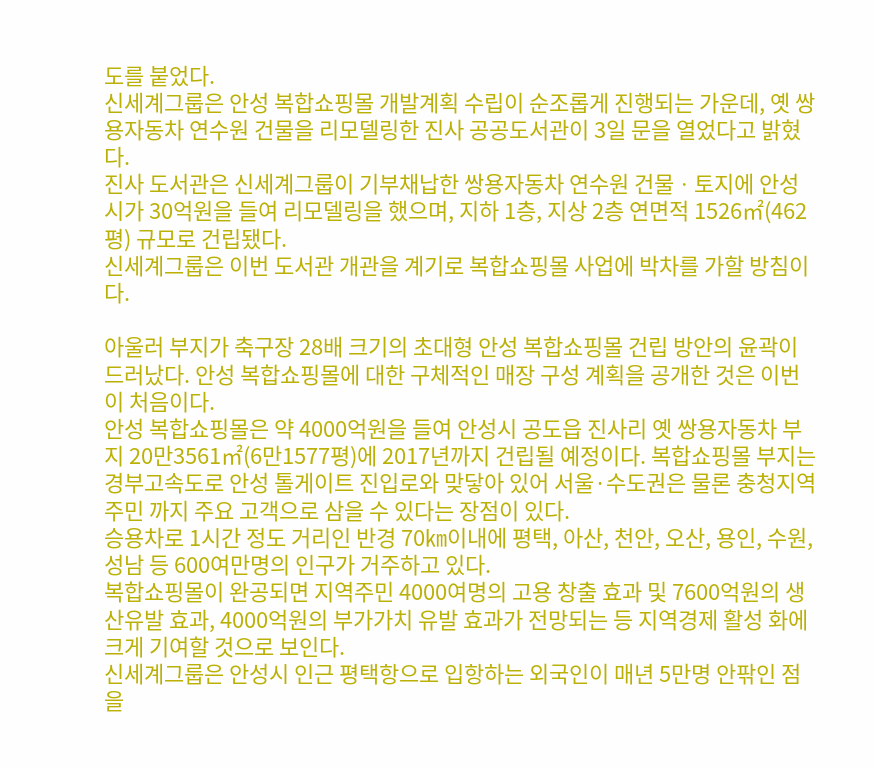도를 붙었다.
신세계그룹은 안성 복합쇼핑몰 개발계획 수립이 순조롭게 진행되는 가운데, 옛 쌍용자동차 연수원 건물을 리모델링한 진사 공공도서관이 3일 문을 열었다고 밝혔다.
진사 도서관은 신세계그룹이 기부채납한 쌍용자동차 연수원 건물ㆍ토지에 안성 시가 30억원을 들여 리모델링을 했으며, 지하 1층, 지상 2층 연면적 1526㎡(462 평) 규모로 건립됐다.
신세계그룹은 이번 도서관 개관을 계기로 복합쇼핑몰 사업에 박차를 가할 방침이다.

아울러 부지가 축구장 28배 크기의 초대형 안성 복합쇼핑몰 건립 방안의 윤곽이 드러났다. 안성 복합쇼핑몰에 대한 구체적인 매장 구성 계획을 공개한 것은 이번이 처음이다.
안성 복합쇼핑몰은 약 4000억원을 들여 안성시 공도읍 진사리 옛 쌍용자동차 부지 20만3561㎡(6만1577평)에 2017년까지 건립될 예정이다. 복합쇼핑몰 부지는 경부고속도로 안성 톨게이트 진입로와 맞닿아 있어 서울·수도권은 물론 충청지역 주민 까지 주요 고객으로 삼을 수 있다는 장점이 있다.
승용차로 1시간 정도 거리인 반경 70㎞이내에 평택, 아산, 천안, 오산, 용인, 수원, 성남 등 600여만명의 인구가 거주하고 있다.
복합쇼핑몰이 완공되면 지역주민 4000여명의 고용 창출 효과 및 7600억원의 생산유발 효과, 4000억원의 부가가치 유발 효과가 전망되는 등 지역경제 활성 화에 크게 기여할 것으로 보인다.
신세계그룹은 안성시 인근 평택항으로 입항하는 외국인이 매년 5만명 안팎인 점을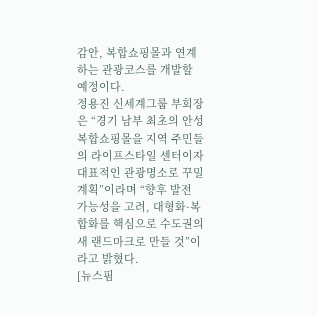감안, 복합쇼핑몰과 연계하는 관광코스를 개발할 예정이다.
정용진 신세계그룹 부회장은 “경기 남부 최초의 안성 복합쇼핑몰을 지역 주민들의 라이프스타일 센터이자 대표적인 관광명소로 꾸밀 계획”이라며 “향후 발전 가능성을 고려, 대형화·복합화를 핵심으로 수도권의 새 랜드마크로 만들 것”이라고 밝혔다.
[뉴스핌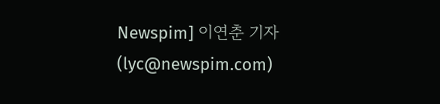Newspim] 이연춘 기자 (lyc@newspim.com)